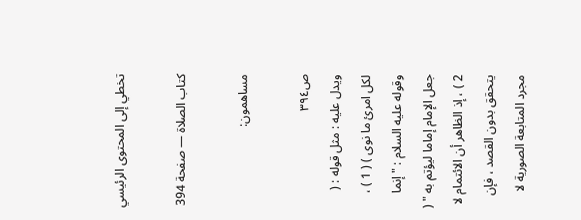تخطي إلى المحتوى الرئيسي

كتاب الصلاة — صفحة 394

مساهمون:

ص٣٩٤
ويدل عليه : مثل قوله : ( لكل امرئ ما نوى ) ( 1 ) ، وقوله عليه السلام : " إنما جعل الإمام إماما ليؤتم به " ( 2 ) ، إذ الظاهر أن الائتمام لا يتحقق بدون القصد ، فإن مجرد المتابعة الصورية لا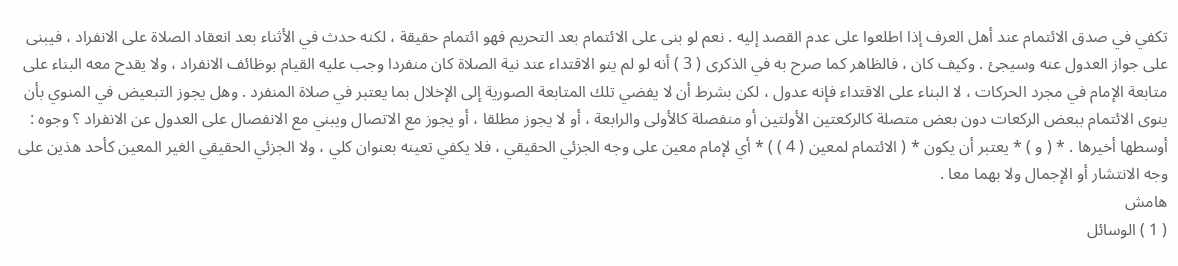تكفي في صدق الائتمام عند أهل العرف إذا اطلعوا على عدم القصد إليه . نعم لو بنى على الائتمام بعد التحريم فهو ائتمام حقيقة ، لكنه حدث في الأثناء بعد انعقاد الصلاة على الانفراد ، فيبنى على جواز العدول عنه وسيجئ . وكيف كان ، فالظاهر كما صرح به في الذكرى ( 3 ) أنه لو لم ينو الاقتداء عند نية الصلاة كان منفردا وجب عليه القيام بوظائف الانفراد ، ولا يقدح معه البناء على متابعة الإمام في مجرد الحركات ، لا البناء على الاقتداء فإنه عدول ، لكن بشرط أن لا يفضي تلك المتابعة الصورية إلى الإخلال بما يعتبر في صلاة المنفرد . وهل يجوز التبعيض في المنوي بأن ينوى الائتمام ببعض الركعات دون بعض متصلة كالركعتين الأولتين أو منفصلة كالأولى والرابعة ، أو لا يجوز مطلقا ، أو يجوز مع الاتصال ويبني مع الانفصال على العدول عن الانفراد ؟ وجوه : أوسطها أخيرها . * ( و ) * يعتبر أن يكون * ( الائتمام لمعين ( 4 ) ) * أي لإمام معين على وجه الجزئي الحقيقي ، فلا يكفي تعينه بعنوان كلي ، ولا الجزئي الحقيقي الغير المعين كأحد هذين على وجه الانتشار أو الإجمال ولا بهما معا .
هامش
( 1 ) الوسائل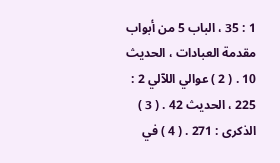1 : 35 ، الباب 5 من أبواب مقدمة العبادات ، الحديث 10 . ( 2 ) عوالي اللآلي 2 : 225 ، الحديث 42 . ( 3 ) الذكرى : 271 . ( 4 ) في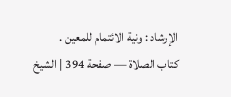الإرشاد : ونية الائتمام للمعين .
كتاب الصلاة — صفحة 394 | الشيخ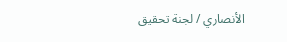الأنصاري / لجنة تحقيق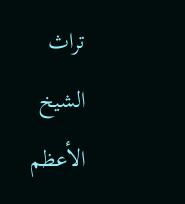تراث الشيخ الأعظم